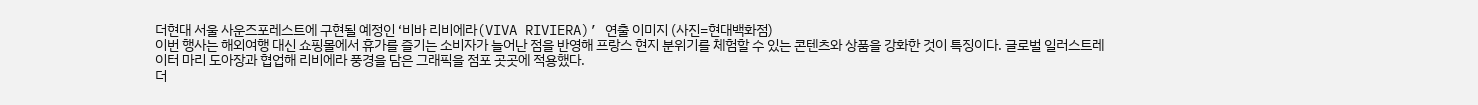더현대 서울 사운즈포레스트에 구현될 예정인 ‘비바 리비에라(VIVA RIVIERA)’ 연출 이미지 (사진=현대백화점)
이번 행사는 해외여행 대신 쇼핑몰에서 휴가를 즐기는 소비자가 늘어난 점을 반영해 프랑스 현지 분위기를 체험할 수 있는 콘텐츠와 상품을 강화한 것이 특징이다. 글로벌 일러스트레이터 마리 도아장과 협업해 리비에라 풍경을 담은 그래픽을 점포 곳곳에 적용했다.
더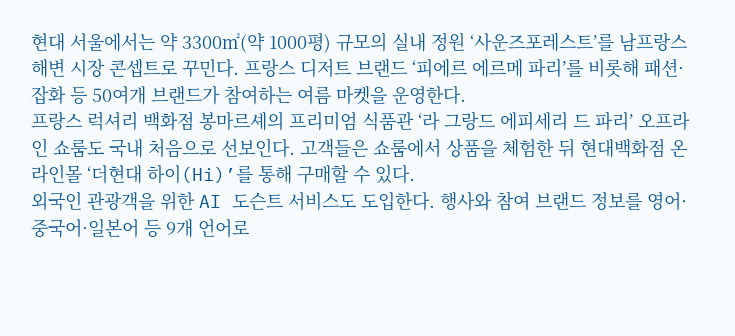현대 서울에서는 약 3300㎡(약 1000평) 규모의 실내 정원 ‘사운즈포레스트’를 남프랑스 해변 시장 콘셉트로 꾸민다. 프랑스 디저트 브랜드 ‘피에르 에르메 파리’를 비롯해 패션·잡화 등 50여개 브랜드가 참여하는 여름 마켓을 운영한다.
프랑스 럭셔리 백화점 봉마르셰의 프리미엄 식품관 ‘라 그랑드 에피세리 드 파리’ 오프라인 쇼룸도 국내 처음으로 선보인다. 고객들은 쇼룸에서 상품을 체험한 뒤 현대백화점 온라인몰 ‘더현대 하이(Hi)’를 통해 구매할 수 있다.
외국인 관광객을 위한 AI 도슨트 서비스도 도입한다. 행사와 참여 브랜드 정보를 영어·중국어·일본어 등 9개 언어로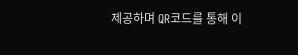제공하며 QR코드를 통해 이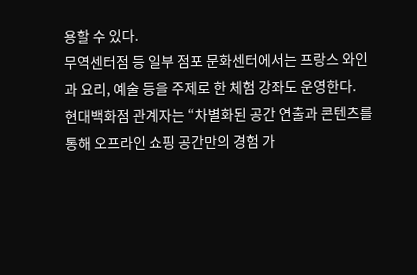용할 수 있다.
무역센터점 등 일부 점포 문화센터에서는 프랑스 와인과 요리, 예술 등을 주제로 한 체험 강좌도 운영한다.
현대백화점 관계자는 “차별화된 공간 연출과 콘텐츠를 통해 오프라인 쇼핑 공간만의 경험 가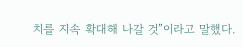치를 지속 확대해 나갈 것”이라고 말했다.